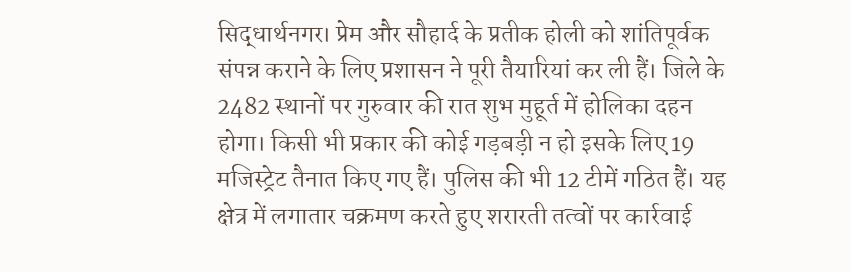सिद्धार्थनगर। प्रेम और सौहार्द के प्रतीक होली को शांतिपूर्वक संपन्न कराने के लिए प्रशासन ने पूरी तैयारियां कर ली हैं। जिले के 2482 स्थानों पर गुरुवार की रात शुभ मुहूर्त में होलिका दहन होगा। किसी भी प्रकार की कोई गड़बड़ी न हो इसके लिए 19 मजिस्ट्रेट तैनात किए गए हैं। पुलिस की भी 12 टीमें गठित हैं। यह क्षेत्र में लगातार चक्रमण करते हुए शरारती तत्वों पर कार्रवाई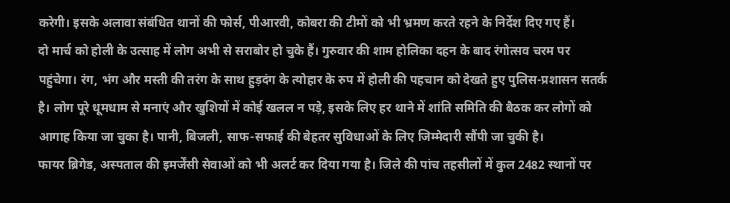करेगी। इसके अलावा संबंधित थानों की फोर्स, पीआरवी, कोबरा की टीमों को भी भ्रमण करते रहने के निर्देश दिए गए हैं।
दो मार्च को होली के उत्साह में लोग अभी से सराबोर हो चुके हैं। गुरुवार की शाम होलिका दहन के बाद रंगोत्सव चरम पर पहुंचेगा। रंग, भंग और मस्ती की तरंग के साथ हुड़दंग के त्योहार के रुप में होली की पहचान को देखते हुए पुलिस-प्रशासन सतर्क है। लोग पूरे धूमधाम से मनाएं और खुशियों में कोई खलल न पड़े, इसके लिए हर थाने में शांति समिति की बैठक कर लोगों को आगाह किया जा चुका है। पानी, बिजली, साफ-सफाई की बेहतर सुविधाओं के लिए जिम्मेदारी सौंपी जा चुकी है।
फायर ब्रिगेड, अस्पताल की इमर्जेंसी सेवाओं को भी अलर्ट कर दिया गया है। जिले की पांच तहसीलों में कुल 2482 स्थानों पर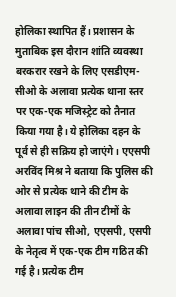होलिका स्थापित हैं। प्रशासन के मुताबिक इस दौरान शांति व्यवस्था बरकरार रखने के लिए एसडीएम-सीओ के अलावा प्रत्येक थाना स्तर पर एक-एक मजिस्ट्रेट को तैनात किया गया है। ये होलिका दहन के पूर्व से ही सक्रिय हो जाएंगे। एएसपी अरविंद मिश्र ने बताया कि पुलिस की ओर से प्रत्येक थाने की टीम के अलावा लाइन की तीन टीमों के अलावा पांच सीओ, एएसपी, एसपी के नेतृत्व में एक-एक टीम गठित की गई है। प्रत्येक टीम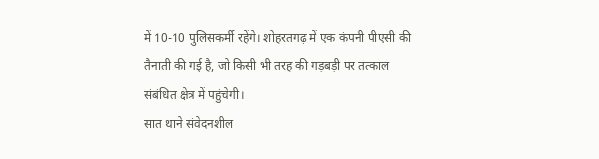में 10-10 पुलिसकर्मी रहेंगे। शोहरतगढ़ में एक कंपनी पीएसी की तैनाती की गई है, जो किसी भी तरह की गड़बड़ी पर तत्काल संबंधित क्षेत्र में पहुंचेगी।
सात थाने संवेदनशील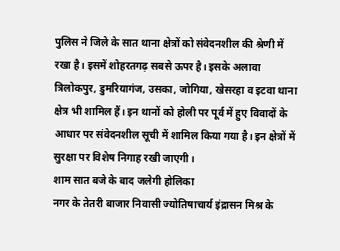पुलिस ने जिले के सात थाना क्षेत्रों को संवेदनशील की श्रेणी में रखा है। इसमें शोहरतगढ़ सबसे ऊपर है। इसके अलावा त्रिलोकपुर, डुमरियागंज, उसका, जोगिया, खेसरहा व इटवा थाना क्षेत्र भी शामिल हैं। इन थानों को होली पर पूर्व में हुए विवादों के आधार पर संवेदनशील सूची में शामिल किया गया है। इन क्षेत्रों में सुरक्षा पर विशेष निगाह रखी जाएगी।
शाम सात बजे के बाद जलेगी होलिका
नगर के तेतरी बाजार निवासी ज्योतिषाचार्य इंद्रासन मिश्र के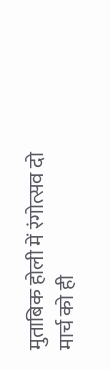मुताबिक होली में रंगोत्सव दो मार्च को ही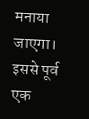मनाया जाएगा। इससे पूर्व एक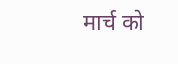मार्च को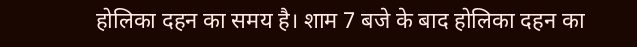होलिका दहन का समय है। शाम 7 बजे के बाद होलिका दहन का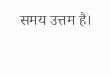समय उत्तम है।